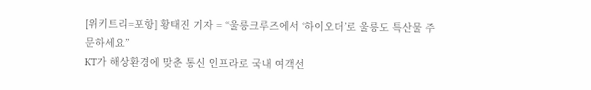[위키트리=포항] 황태진 기자 = “울릉크루즈에서 ‘하이오더’로 울릉도 특산물 주문하세요”
KT가 해상환경에 맞춘 통신 인프라로 국내 여객선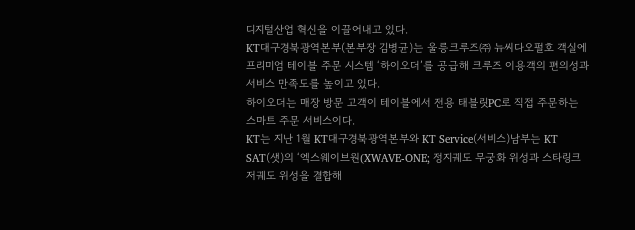디지털산업 혁신을 이끌어내고 있다.
KT대구경북광역본부(본부장 김병균)는 울릉크루즈㈜ 뉴씨다오펄호 객실에 프리미엄 테이블 주문 시스템 ‘하이오더’를 공급해 크루즈 이용객의 편의성과 서비스 만족도를 높이고 있다.
하이오더는 매장 방문 고객이 테이블에서 전용 태블릿PC로 직접 주문하는 스마트 주문 서비스이다.
KT는 지난 1월 KT대구경북광역본부와 KT Service(서비스)남부는 KT SAT(샛)의 ‘엑스웨이브원(XWAVE-ONE; 정지궤도 무궁화 위성과 스타링크 저궤도 위성을 결합해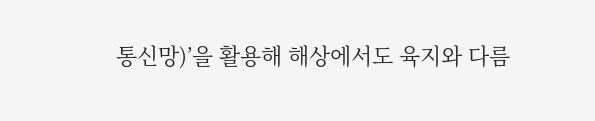통신망)’을 활용해 해상에서도 육지와 다름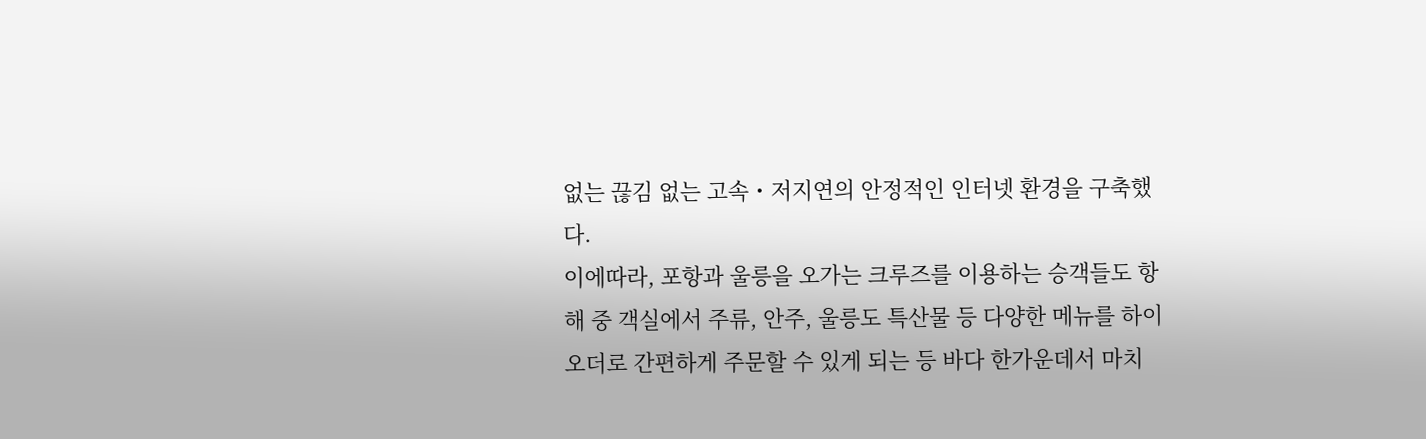없는 끊김 없는 고속・저지연의 안정적인 인터넷 환경을 구축했다.
이에따라, 포항과 울릉을 오가는 크루즈를 이용하는 승객들도 항해 중 객실에서 주류, 안주, 울릉도 특산물 등 다양한 메뉴를 하이오더로 간편하게 주문할 수 있게 되는 등 바다 한가운데서 마치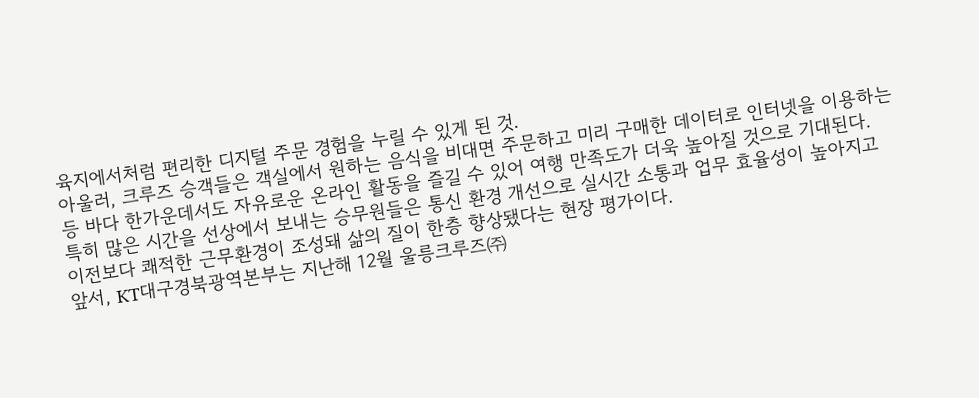육지에서처럼 편리한 디지털 주문 경험을 누릴 수 있게 된 것.
아울러, 크루즈 승객들은 객실에서 원하는 음식을 비대면 주문하고 미리 구매한 데이터로 인터넷을 이용하는 등 바다 한가운데서도 자유로운 온라인 활동을 즐길 수 있어 여행 만족도가 더욱 높아질 것으로 기대된다.
특히 많은 시간을 선상에서 보내는 승무원들은 통신 환경 개선으로 실시간 소통과 업무 효율성이 높아지고 이전보다 쾌적한 근무환경이 조성돼 삶의 질이 한층 향상됐다는 현장 평가이다.
앞서, KT대구경북광역본부는 지난해 12월 울릉크루즈㈜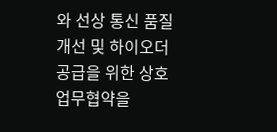와 선상 통신 품질 개선 및 하이오더 공급을 위한 상호 업무협약을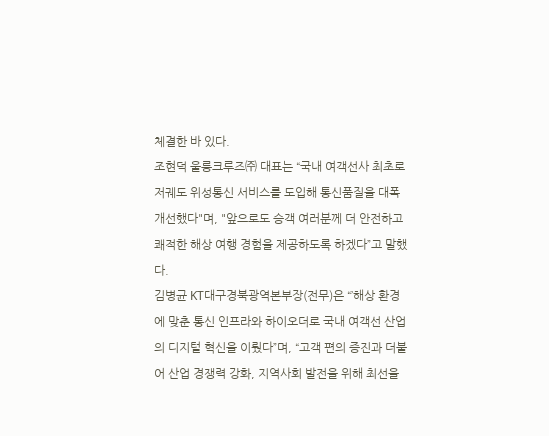체결한 바 있다.
조현덕 울릉크루즈㈜ 대표는 “국내 여객선사 최초로 저궤도 위성통신 서비스를 도입해 통신품질을 대폭 개선했다"며, "앞으로도 승객 여러분께 더 안전하고 쾌적한 해상 여행 경험을 제공하도록 하겠다”고 말했다.
김병균 KT대구경북광역본부장(전무)은 “’해상 환경에 맞춘 통신 인프라와 하이오더로 국내 여객선 산업의 디지털 혁신을 이뤘다”며, “고객 편의 증진과 더불어 산업 경쟁력 강화, 지역사회 발전을 위해 최선을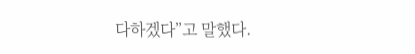다하겠다”고 말했다.